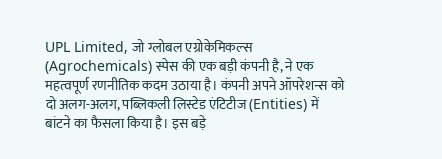UPL Limited, जो ग्लोबल एग्रोकेमिकल्स (Agrochemicals) स्पेस की एक बड़ी कंपनी है, ने एक महत्वपूर्ण रणनीतिक कदम उठाया है। कंपनी अपने ऑपरेशन्स को दो अलग-अलग, पब्लिकली लिस्टेड एंटिटीज (Entities) में बांटने का फैसला किया है। इस बड़े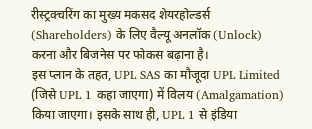रीस्ट्रक्चरिंग का मुख्य मकसद शेयरहोल्डर्स (Shareholders) के लिए वैल्यू अनलॉक (Unlock) करना और बिजनेस पर फोकस बढ़ाना है।
इस प्लान के तहत, UPL SAS का मौजूदा UPL Limited (जिसे UPL 1 कहा जाएगा) में विलय (Amalgamation) किया जाएगा। इसके साथ ही, UPL 1 से इंडिया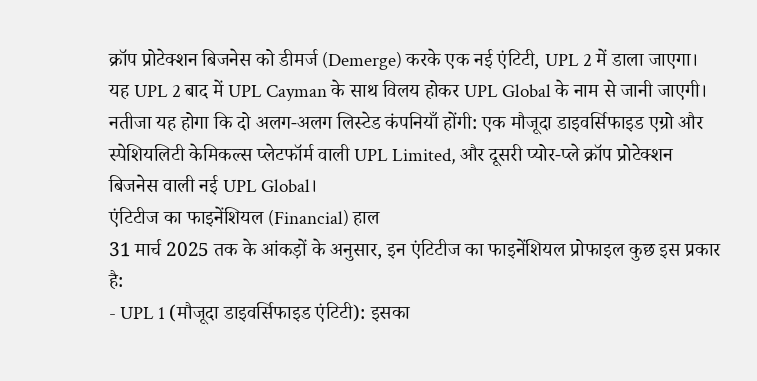क्रॉप प्रोटेक्शन बिजनेस को डीमर्ज (Demerge) करके एक नई एंटिटी, UPL 2 में डाला जाएगा। यह UPL 2 बाद में UPL Cayman के साथ विलय होकर UPL Global के नाम से जानी जाएगी। नतीजा यह होगा कि दो अलग-अलग लिस्टेड कंपनियाँ होंगी: एक मौजूदा डाइवर्सिफाइड एग्रो और स्पेशियलिटी केमिकल्स प्लेटफॉर्म वाली UPL Limited, और दूसरी प्योर-प्ले क्रॉप प्रोटेक्शन बिजनेस वाली नई UPL Global।
एंटिटीज का फाइनेंशियल (Financial) हाल
31 मार्च 2025 तक के आंकड़ों के अनुसार, इन एंटिटीज का फाइनेंशियल प्रोफाइल कुछ इस प्रकार है:
- UPL 1 (मौजूदा डाइवर्सिफाइड एंटिटी): इसका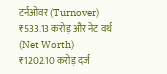टर्नओवर (Turnover) ₹533.13 करोड़ और नेट वर्थ (Net Worth) ₹1202.10 करोड़ दर्ज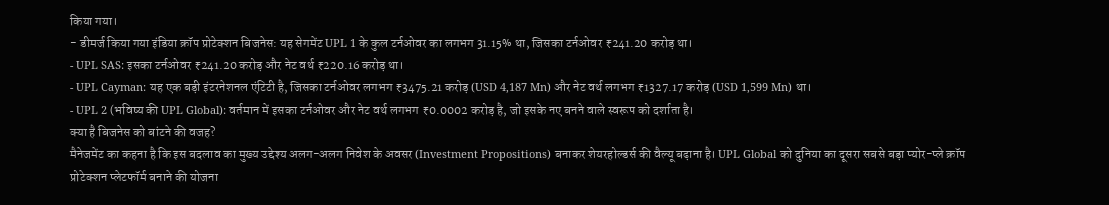किया गया।
- डीमर्ज किया गया इंडिया क्रॉप प्रोटेक्शन बिजनेस: यह सेगमेंट UPL 1 के कुल टर्नओवर का लगभग 31.15% था, जिसका टर्नओवर ₹241.20 करोड़ था।
- UPL SAS: इसका टर्नओवर ₹241.20 करोड़ और नेट वर्थ ₹220.16 करोड़ था।
- UPL Cayman: यह एक बड़ी इंटरनेशनल एंटिटी है, जिसका टर्नओवर लगभग ₹3475.21 करोड़ (USD 4,187 Mn) और नेट वर्थ लगभग ₹1327.17 करोड़ (USD 1,599 Mn) था।
- UPL 2 (भविष्य की UPL Global): वर्तमान में इसका टर्नओवर और नेट वर्थ लगभग ₹0.0002 करोड़ है, जो इसके नए बनने वाले स्वरूप को दर्शाता है।
क्या है बिजनेस को बांटने की वजह?
मैनेजमेंट का कहना है कि इस बदलाव का मुख्य उद्देश्य अलग-अलग निवेश के अवसर (Investment Propositions) बनाकर शेयरहोल्डर्स की वैल्यू बढ़ाना है। UPL Global को दुनिया का दूसरा सबसे बड़ा प्योर-प्ले क्रॉप प्रोटेक्शन प्लेटफॉर्म बनाने की योजना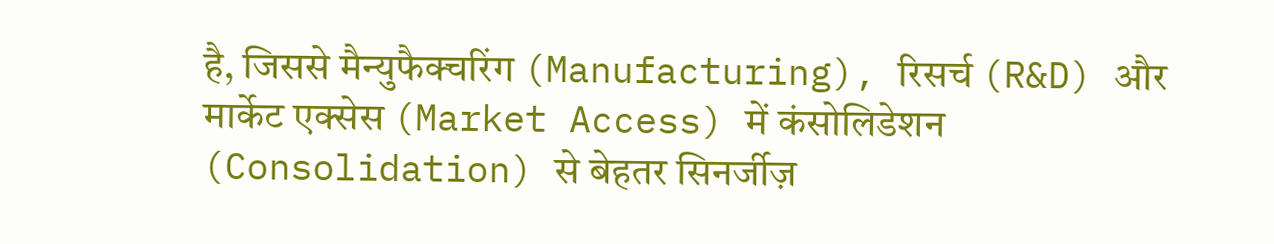है, जिससे मैन्युफैक्चरिंग (Manufacturing), रिसर्च (R&D) और मार्केट एक्सेस (Market Access) में कंसोलिडेशन (Consolidation) से बेहतर सिनर्जीज़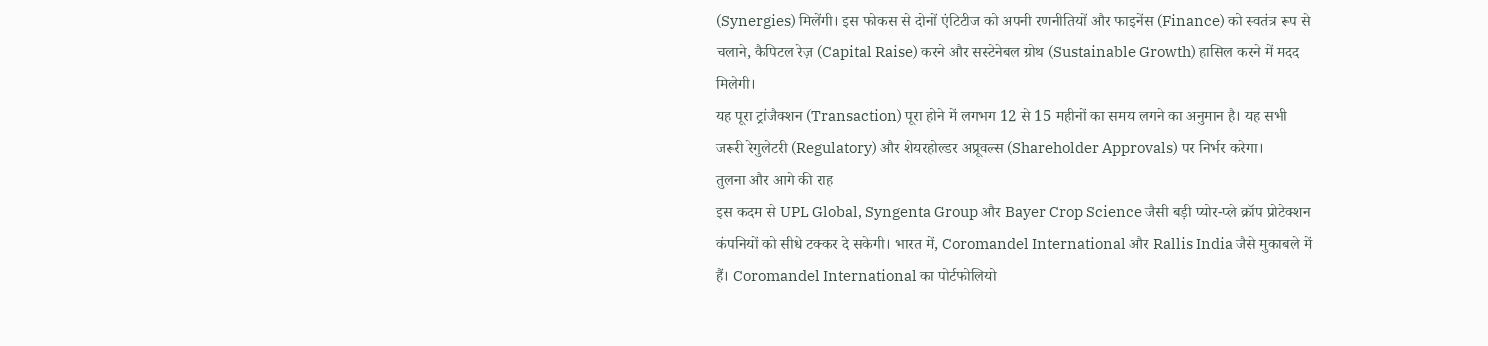(Synergies) मिलेंगी। इस फोकस से दोनों एंटिटीज को अपनी रणनीतियों और फाइनेंस (Finance) को स्वतंत्र रूप से चलाने, कैपिटल रेज़ (Capital Raise) करने और सस्टेनेबल ग्रोथ (Sustainable Growth) हासिल करने में मदद मिलेगी।
यह पूरा ट्रांजैक्शन (Transaction) पूरा होने में लगभग 12 से 15 महीनों का समय लगने का अनुमान है। यह सभी जरूरी रेगुलेटरी (Regulatory) और शेयरहोल्डर अप्रूवल्स (Shareholder Approvals) पर निर्भर करेगा।
तुलना और आगे की राह
इस कदम से UPL Global, Syngenta Group और Bayer Crop Science जैसी बड़ी प्योर-प्ले क्रॉप प्रोटेक्शन कंपनियों को सीधे टक्कर दे सकेगी। भारत में, Coromandel International और Rallis India जैसे मुकाबले में हैं। Coromandel International का पोर्टफोलियो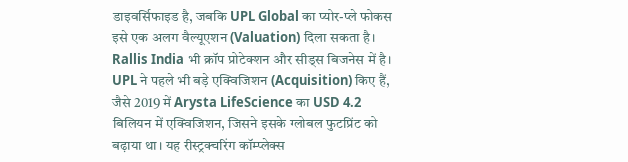डाइवर्सिफाइड है, जबकि UPL Global का प्योर-प्ले फोकस इसे एक अलग वैल्यूएशन (Valuation) दिला सकता है। Rallis India भी क्रॉप प्रोटेक्शन और सीड्स बिजनेस में है। UPL ने पहले भी बड़े एक्विजिशन (Acquisition) किए हैं, जैसे 2019 में Arysta LifeScience का USD 4.2 बिलियन में एक्विजिशन, जिसने इसके ग्लोबल फुटप्रिंट को बढ़ाया था। यह रीस्ट्रक्चरिंग कॉम्प्लेक्स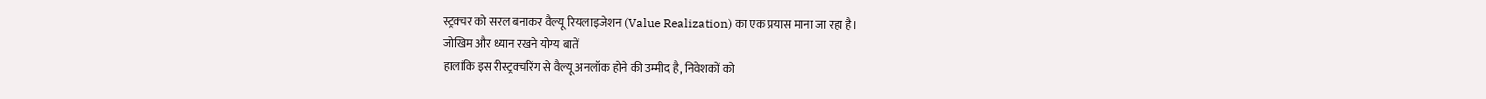स्ट्रक्चर को सरल बनाकर वैल्यू रियलाइजेशन (Value Realization) का एक प्रयास माना जा रहा है।
जोखिम और ध्यान रखने योग्य बातें
हालांकि इस रीस्ट्रक्चरिंग से वैल्यू अनलॉक होने की उम्मीद है, निवेशकों को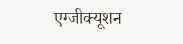एग्जीक्यूशन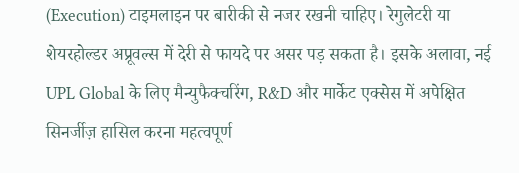(Execution) टाइमलाइन पर बारीकी से नजर रखनी चाहिए। रेगुलेटरी या शेयरहोल्डर अप्रूवल्स में देरी से फायदे पर असर पड़ सकता है। इसके अलावा, नई UPL Global के लिए मैन्युफैक्चरिंग, R&D और मार्केट एक्सेस में अपेक्षित सिनर्जीज़ हासिल करना महत्वपूर्ण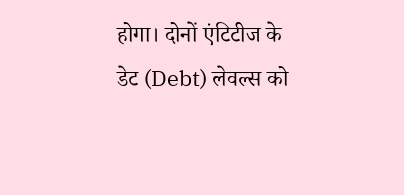होगा। दोनों एंटिटीज के डेट (Debt) लेवल्स को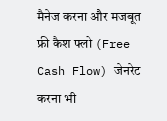मैनेज करना और मजबूत फ्री कैश फ्लो (Free Cash Flow) जेनरेट करना भी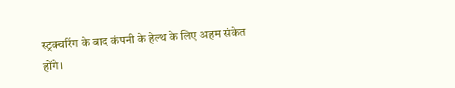स्ट्रक्चरिंग के बाद कंपनी के हेल्थ के लिए अहम संकेत होंगे।